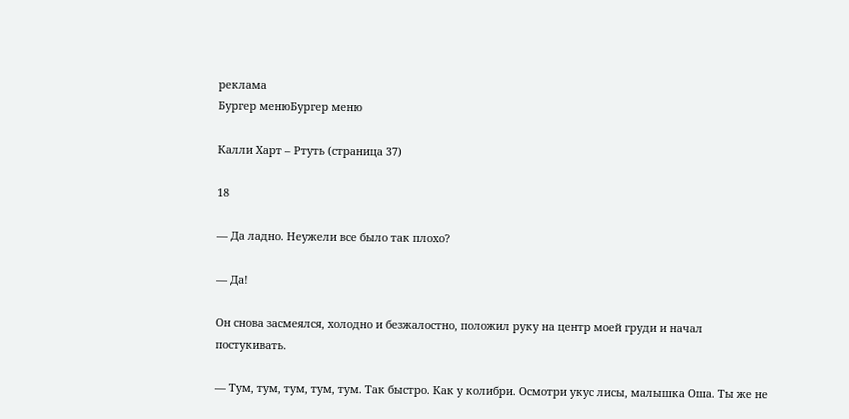реклама
Бургер менюБургер меню

Калли Харт – Ртуть (страница 37)

18

— Да ладно. Неужели все было так плохо?

— Да!

Он снова засмеялся, холодно и безжалостно, положил руку на центр моей груди и начал постукивать.

— Тум, тум, тум, тум, тум. Так быстро. Как у колибри. Осмотри укус лисы, малышка Оша. Ты же не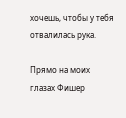хочешь, чтобы у тебя отвалилась рука.

Прямо на моих глазах Фишер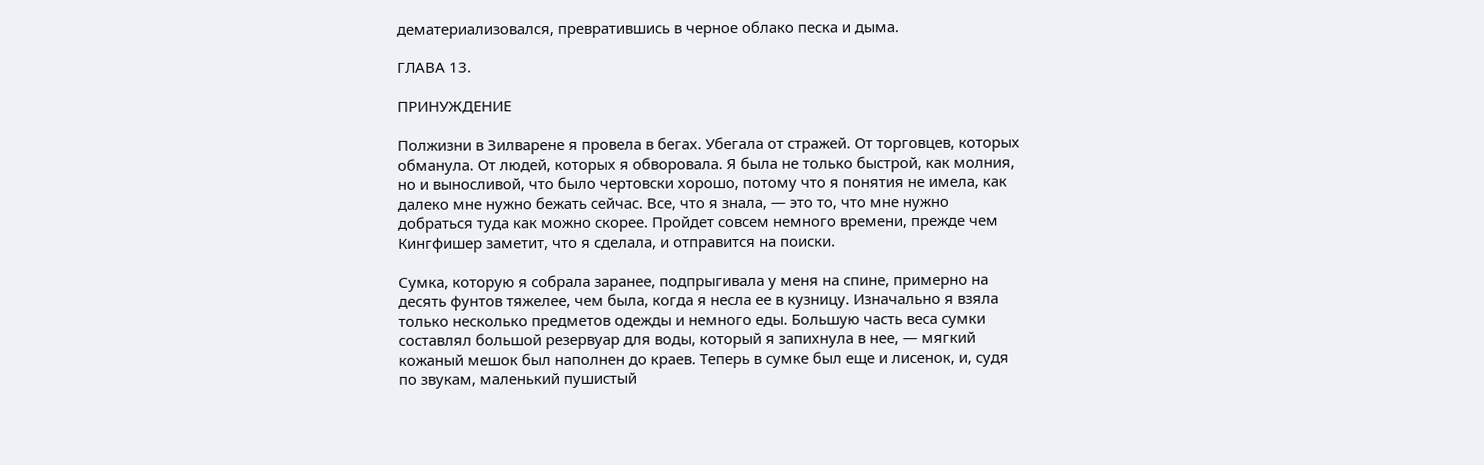дематериализовался, превратившись в черное облако песка и дыма.

ГЛАВА 13.

ПРИНУЖДЕНИЕ

Полжизни в Зилварене я провела в бегах. Убегала от стражей. От торговцев, которых обманула. От людей, которых я обворовала. Я была не только быстрой, как молния, но и выносливой, что было чертовски хорошо, потому что я понятия не имела, как далеко мне нужно бежать сейчас. Все, что я знала, — это то, что мне нужно добраться туда как можно скорее. Пройдет совсем немного времени, прежде чем Кингфишер заметит, что я сделала, и отправится на поиски.

Сумка, которую я собрала заранее, подпрыгивала у меня на спине, примерно на десять фунтов тяжелее, чем была, когда я несла ее в кузницу. Изначально я взяла только несколько предметов одежды и немного еды. Большую часть веса сумки составлял большой резервуар для воды, который я запихнула в нее, — мягкий кожаный мешок был наполнен до краев. Теперь в сумке был еще и лисенок, и, судя по звукам, маленький пушистый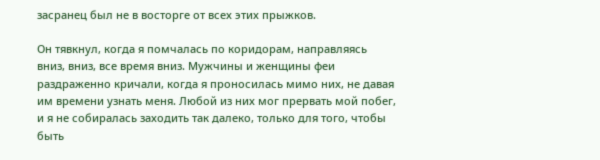засранец был не в восторге от всех этих прыжков.

Он тявкнул, когда я помчалась по коридорам, направляясь вниз, вниз, все время вниз. Мужчины и женщины феи раздраженно кричали, когда я проносилась мимо них, не давая им времени узнать меня. Любой из них мог прервать мой побег, и я не собиралась заходить так далеко, только для того, чтобы быть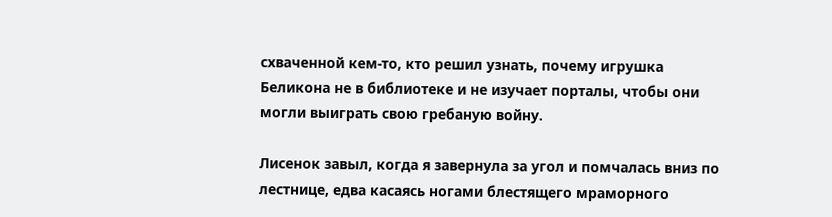схваченной кем-то, кто решил узнать, почему игрушка Беликона не в библиотеке и не изучает порталы, чтобы они могли выиграть свою гребаную войну.

Лисенок завыл, когда я завернула за угол и помчалась вниз по лестнице, едва касаясь ногами блестящего мраморного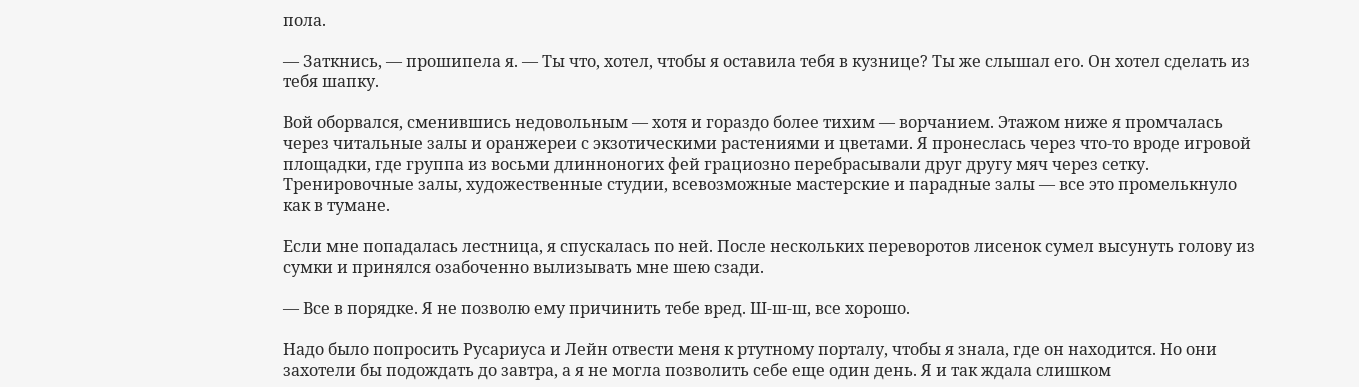пола.

— Заткнись, — прошипела я. — Ты что, хотел, чтобы я оставила тебя в кузнице? Ты же слышал его. Он хотел сделать из тебя шапку.

Вой оборвался, сменившись недовольным — хотя и гораздо более тихим — ворчанием. Этажом ниже я промчалась через читальные залы и оранжереи с экзотическими растениями и цветами. Я пронеслась через что-то вроде игровой площадки, где группа из восьми длинноногих фей грациозно перебрасывали друг другу мяч через сетку. Тренировочные залы, художественные студии, всевозможные мастерские и парадные залы — все это промелькнуло как в тумане.

Если мне попадалась лестница, я спускалась по ней. После нескольких переворотов лисенок сумел высунуть голову из сумки и принялся озабоченно вылизывать мне шею сзади.

— Все в порядке. Я не позволю ему причинить тебе вред. Ш-ш-ш, все хорошо.

Надо было попросить Русариуса и Лейн отвести меня к ртутному порталу, чтобы я знала, где он находится. Но они захотели бы подождать до завтра, а я не могла позволить себе еще один день. Я и так ждала слишком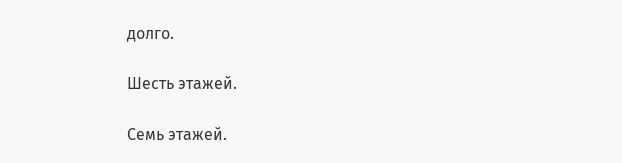долго.

Шесть этажей.

Семь этажей.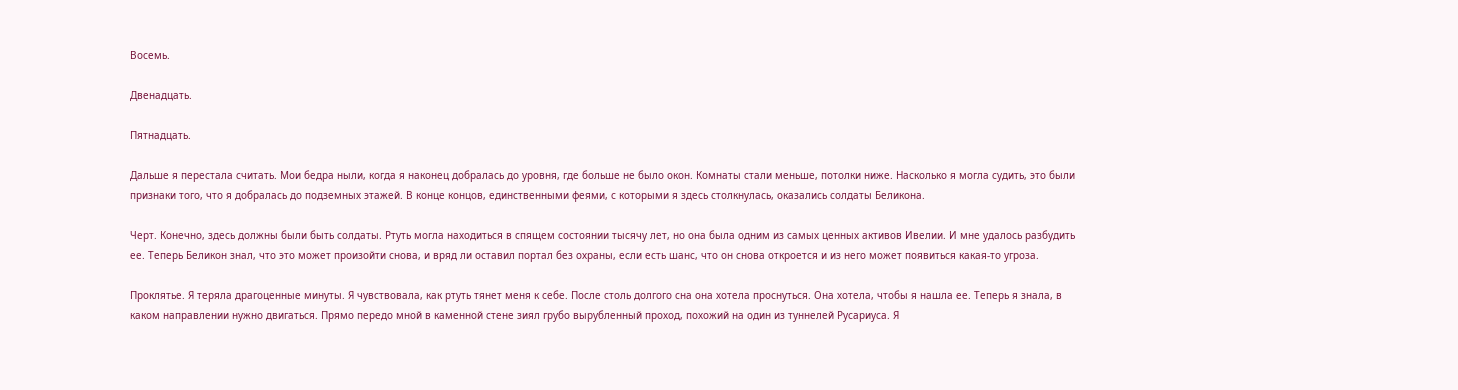Восемь.

Двенадцать.

Пятнадцать.

Дальше я перестала считать. Мои бедра ныли, когда я наконец добралась до уровня, где больше не было окон. Комнаты стали меньше, потолки ниже. Насколько я могла судить, это были признаки того, что я добралась до подземных этажей. В конце концов, единственными феями, с которыми я здесь столкнулась, оказались солдаты Беликона.

Черт. Конечно, здесь должны были быть солдаты. Ртуть могла находиться в спящем состоянии тысячу лет, но она была одним из самых ценных активов Ивелии. И мне удалось разбудить ее. Теперь Беликон знал, что это может произойти снова, и вряд ли оставил портал без охраны, если есть шанс, что он снова откроется и из него может появиться какая-то угроза.

Проклятье. Я теряла драгоценные минуты. Я чувствовала, как ртуть тянет меня к себе. После столь долгого сна она хотела проснуться. Она хотела, чтобы я нашла ее. Теперь я знала, в каком направлении нужно двигаться. Прямо передо мной в каменной стене зиял грубо вырубленный проход, похожий на один из туннелей Русариуса. Я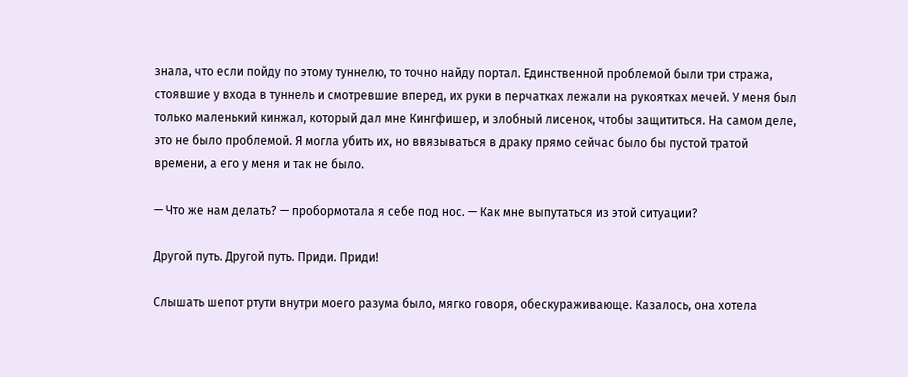знала, что если пойду по этому туннелю, то точно найду портал. Единственной проблемой были три стража, стоявшие у входа в туннель и смотревшие вперед, их руки в перчатках лежали на рукоятках мечей. У меня был только маленький кинжал, который дал мне Кингфишер, и злобный лисенок, чтобы защититься. На самом деле, это не было проблемой. Я могла убить их, но ввязываться в драку прямо сейчас было бы пустой тратой времени, а его у меня и так не было.

— Что же нам делать? — пробормотала я себе под нос. — Как мне выпутаться из этой ситуации?

Другой путь. Другой путь. Приди. Приди!

Слышать шепот ртути внутри моего разума было, мягко говоря, обескураживающе. Казалось, она хотела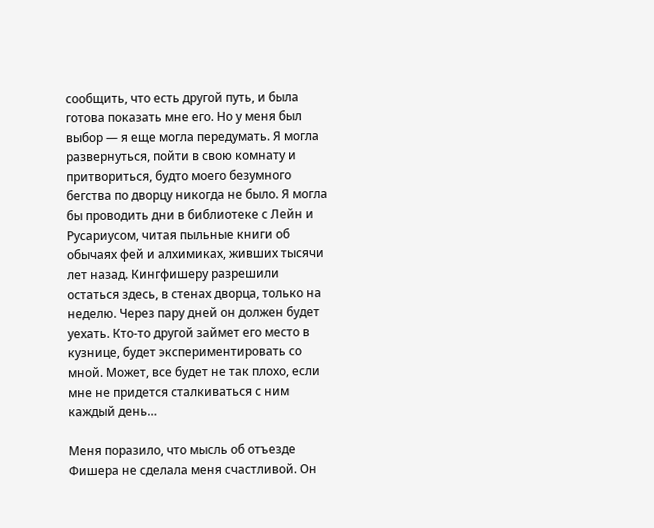сообщить, что есть другой путь, и была готова показать мне его. Но у меня был выбор — я еще могла передумать. Я могла развернуться, пойти в свою комнату и притвориться, будто моего безумного бегства по дворцу никогда не было. Я могла бы проводить дни в библиотеке с Лейн и Русариусом, читая пыльные книги об обычаях фей и алхимиках, живших тысячи лет назад. Кингфишеру разрешили остаться здесь, в стенах дворца, только на неделю. Через пару дней он должен будет уехать. Кто-то другой займет его место в кузнице, будет экспериментировать со мной. Может, все будет не так плохо, если мне не придется сталкиваться с ним каждый день…

Меня поразило, что мысль об отъезде Фишера не сделала меня счастливой. Он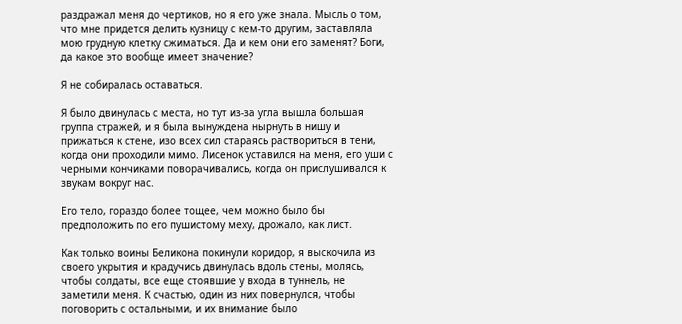раздражал меня до чертиков, но я его уже знала. Мысль о том, что мне придется делить кузницу с кем-то другим, заставляла мою грудную клетку сжиматься. Да и кем они его заменят? Боги, да какое это вообще имеет значение?

Я не собиралась оставаться.

Я было двинулась с места, но тут из-за угла вышла большая группа стражей, и я была вынуждена нырнуть в нишу и прижаться к стене, изо всех сил стараясь раствориться в тени, когда они проходили мимо. Лисенок уставился на меня, его уши с черными кончиками поворачивались, когда он прислушивался к звукам вокруг нас.

Его тело, гораздо более тощее, чем можно было бы предположить по его пушистому меху, дрожало, как лист.

Как только воины Беликона покинули коридор, я выскочила из своего укрытия и крадучись двинулась вдоль стены, молясь, чтобы солдаты, все еще стоявшие у входа в туннель, не заметили меня. К счастью, один из них повернулся, чтобы поговорить с остальными, и их внимание было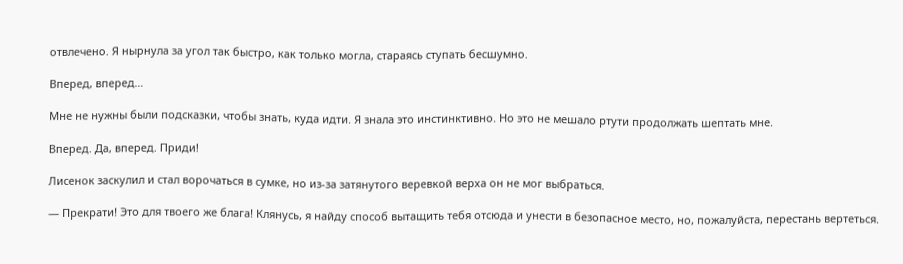отвлечено. Я нырнула за угол так быстро, как только могла, стараясь ступать бесшумно.

Вперед, вперед…

Мне не нужны были подсказки, чтобы знать, куда идти. Я знала это инстинктивно. Но это не мешало ртути продолжать шептать мне.

Вперед. Да, вперед. Приди!

Лисенок заскулил и стал ворочаться в сумке, но из-за затянутого веревкой верха он не мог выбраться.

— Прекрати! Это для твоего же блага! Клянусь, я найду способ вытащить тебя отсюда и унести в безопасное место, но, пожалуйста, перестань вертеться.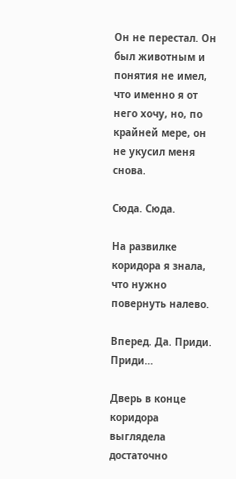Он не перестал. Он был животным и понятия не имел, что именно я от него хочу, но, по крайней мере, он не укусил меня снова.

Сюда. Сюда.

На развилке коридора я знала, что нужно повернуть налево.

Вперед. Да. Приди. Приди…

Дверь в конце коридора выглядела достаточно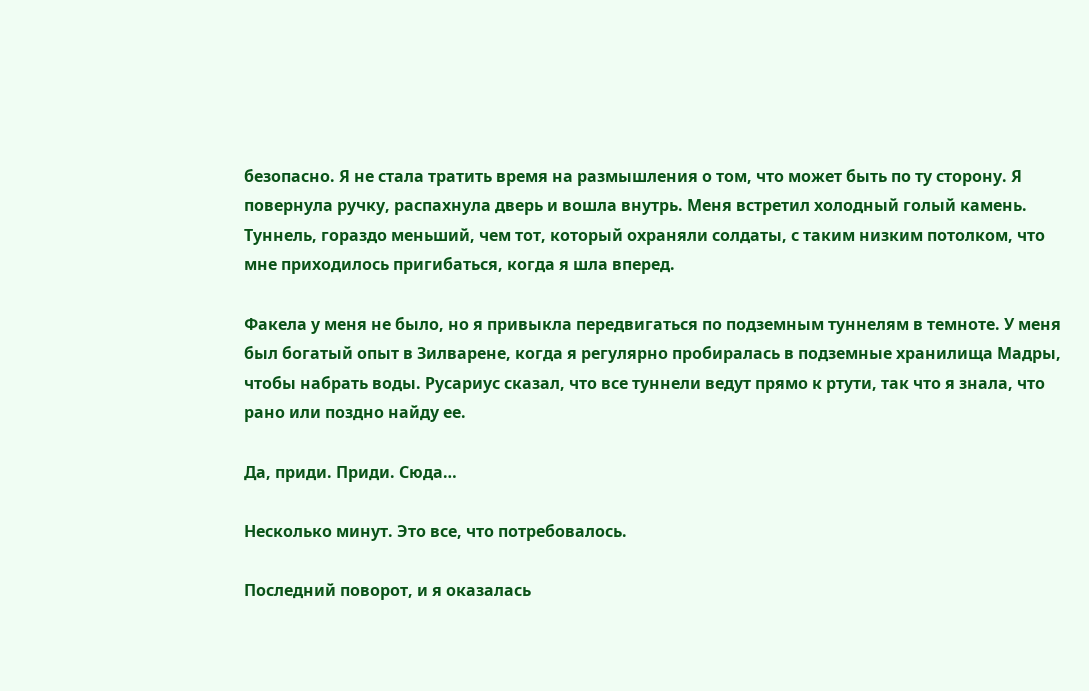безопасно. Я не стала тратить время на размышления о том, что может быть по ту сторону. Я повернула ручку, распахнула дверь и вошла внутрь. Меня встретил холодный голый камень. Туннель, гораздо меньший, чем тот, который охраняли солдаты, с таким низким потолком, что мне приходилось пригибаться, когда я шла вперед.

Факела у меня не было, но я привыкла передвигаться по подземным туннелям в темноте. У меня был богатый опыт в Зилварене, когда я регулярно пробиралась в подземные хранилища Мадры, чтобы набрать воды. Русариус сказал, что все туннели ведут прямо к ртути, так что я знала, что рано или поздно найду ее.

Да, приди. Приди. Сюда…

Несколько минут. Это все, что потребовалось.

Последний поворот, и я оказалась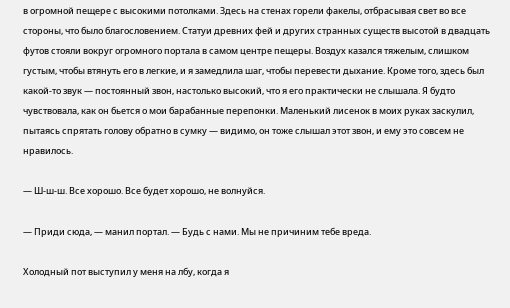в огромной пещере с высокими потолками. Здесь на стенах горели факелы, отбрасывая свет во все стороны, что было благословением. Статуи древних фей и других странных существ высотой в двадцать футов стояли вокруг огромного портала в самом центре пещеры. Воздух казался тяжелым, слишком густым, чтобы втянуть его в легкие, и я замедлила шаг, чтобы перевести дыхание. Кроме того, здесь был какой-то звук — постоянный звон, настолько высокий, что я его практически не слышала. Я будто чувствовала, как он бьется о мои барабанные перепонки. Маленький лисенок в моих руках заскулил, пытаясь спрятать голову обратно в сумку — видимо, он тоже слышал этот звон, и ему это совсем не нравилось.

— Ш-ш-ш. Все хорошо. Все будет хорошо, не волнуйся.

— Приди сюда, — манил портал. — Будь с нами. Мы не причиним тебе вреда.

Холодный пот выступил у меня на лбу, когда я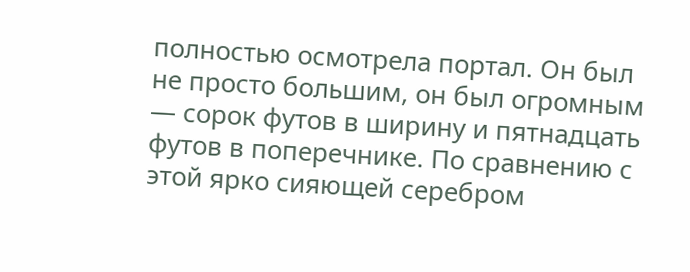полностью осмотрела портал. Он был не просто большим, он был огромным — сорок футов в ширину и пятнадцать футов в поперечнике. По сравнению с этой ярко сияющей серебром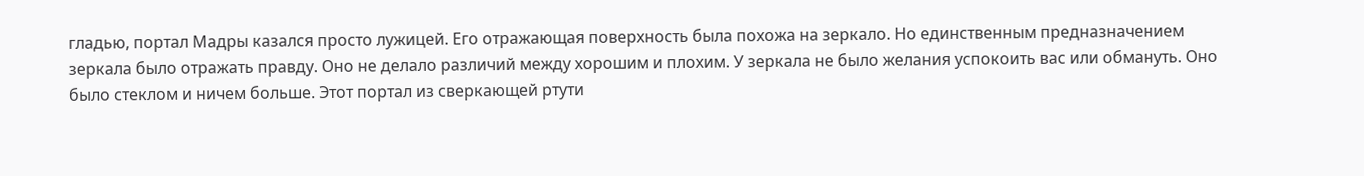гладью, портал Мадры казался просто лужицей. Его отражающая поверхность была похожа на зеркало. Но единственным предназначением зеркала было отражать правду. Оно не делало различий между хорошим и плохим. У зеркала не было желания успокоить вас или обмануть. Оно было стеклом и ничем больше. Этот портал из сверкающей ртути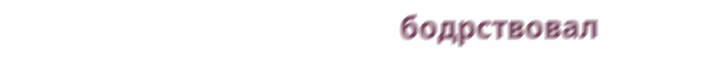бодрствовал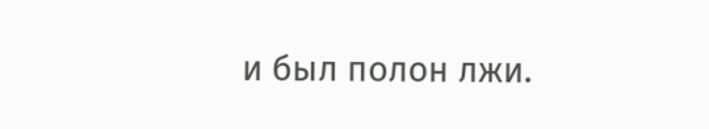и был полон лжи.